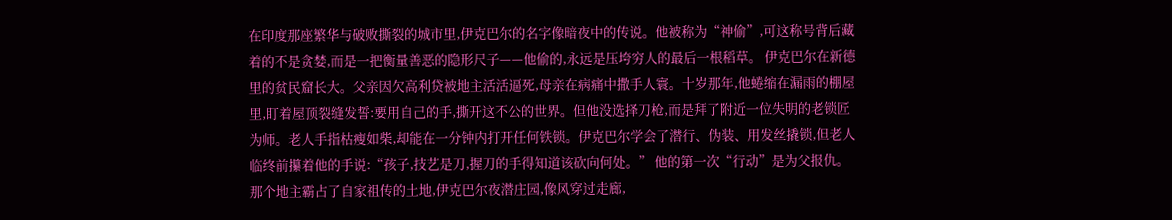在印度那座繁华与破败撕裂的城市里,伊克巴尔的名字像暗夜中的传说。他被称为“神偷”,可这称号背后藏着的不是贪婪,而是一把衡量善恶的隐形尺子——他偷的,永远是压垮穷人的最后一根稻草。 伊克巴尔在新德里的贫民窟长大。父亲因欠高利贷被地主活活逼死,母亲在病痛中撒手人寰。十岁那年,他蜷缩在漏雨的棚屋里,盯着屋顶裂缝发誓:要用自己的手,撕开这不公的世界。但他没选择刀枪,而是拜了附近一位失明的老锁匠为师。老人手指枯瘦如柴,却能在一分钟内打开任何铁锁。伊克巴尔学会了潜行、伪装、用发丝撬锁,但老人临终前攥着他的手说:“孩子,技艺是刀,握刀的手得知道该砍向何处。” 他的第一次“行动”是为父报仇。那个地主霸占了自家祖传的土地,伊克巴尔夜潜庄园,像风穿过走廊,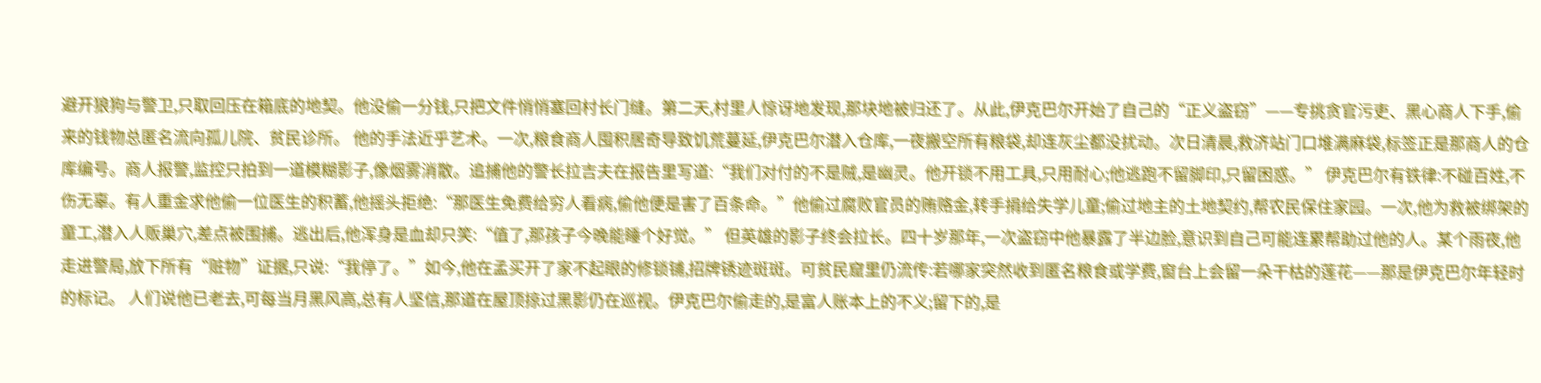避开狼狗与警卫,只取回压在箱底的地契。他没偷一分钱,只把文件悄悄塞回村长门缝。第二天,村里人惊讶地发现,那块地被归还了。从此,伊克巴尔开始了自己的“正义盗窃”——专挑贪官污吏、黑心商人下手,偷来的钱物总匿名流向孤儿院、贫民诊所。 他的手法近乎艺术。一次,粮食商人囤积居奇导致饥荒蔓延,伊克巴尔潜入仓库,一夜搬空所有粮袋,却连灰尘都没扰动。次日清晨,救济站门口堆满麻袋,标签正是那商人的仓库编号。商人报警,监控只拍到一道模糊影子,像烟雾消散。追捕他的警长拉吉夫在报告里写道:“我们对付的不是贼,是幽灵。他开锁不用工具,只用耐心;他逃跑不留脚印,只留困惑。” 伊克巴尔有铁律:不碰百姓,不伤无辜。有人重金求他偷一位医生的积蓄,他摇头拒绝:“那医生免费给穷人看病,偷他便是害了百条命。”他偷过腐败官员的贿赂金,转手捐给失学儿童;偷过地主的土地契约,帮农民保住家园。一次,他为救被绑架的童工,潜入人贩巢穴,差点被围捕。逃出后,他浑身是血却只笑:“值了,那孩子今晚能睡个好觉。” 但英雄的影子终会拉长。四十岁那年,一次盗窃中他暴露了半边脸,意识到自己可能连累帮助过他的人。某个雨夜,他走进警局,放下所有“赃物”证据,只说:“我停了。”如今,他在孟买开了家不起眼的修锁铺,招牌锈迹斑斑。可贫民窟里仍流传:若哪家突然收到匿名粮食或学费,窗台上会留一朵干枯的莲花——那是伊克巴尔年轻时的标记。 人们说他已老去,可每当月黑风高,总有人坚信,那道在屋顶掠过黑影仍在巡视。伊克巴尔偷走的,是富人账本上的不义;留下的,是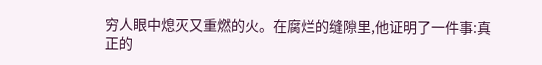穷人眼中熄灭又重燃的火。在腐烂的缝隙里,他证明了一件事:真正的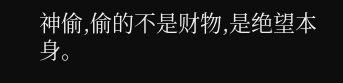神偷,偷的不是财物,是绝望本身。